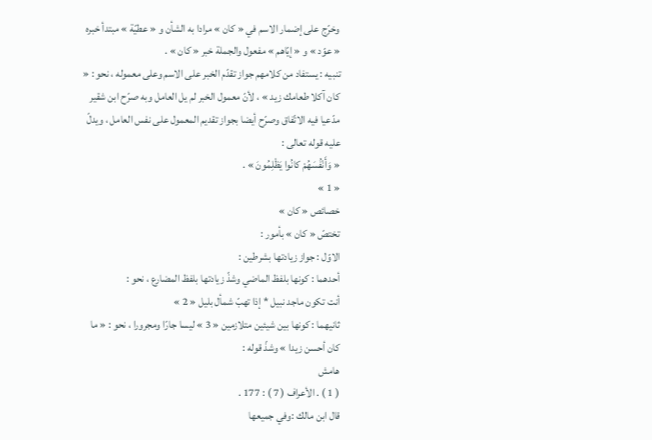وخرّج على إضمار الاسم في « كان » مرادا به الشأن و « عطيّة » مبتدأ خبره « عوّد » و « إيّاهم » مفعول والجملة خبر « كان » .
تنبيه : يستفاد من كلامهم جواز تقدّم الخبر على الاسم وعلى معموله ، نحو : « كان آكلا طعامك زيد » ، لأنّ معمول الخبر لم يل العامل وبه صرّح ابن شقير مدّعيا فيه الاتّفاق وصرّح أيضا بجواز تقديم المعمول على نفس العامل ، ويدلّ عليه قوله تعالى :
« وَأَنْفُسَهُمْ كانُوا يَظْلِمُونَ » .
« 1 »
خصائص « كان »
تختصّ « كان » بأمور :
الاوّل : جواز زيادتها بشرطين :
أحدهما : كونها بلفظ الماضي وشذّ زيادتها بلفظ المضارع ، نحو :
أنت تكون ماجد نبيل * إذا تهبّ شمأل بليل « 2 »
ثانيهما : كونها بين شيئين متلازمين « 3 » ليسا جارّا ومجرورا ، نحو : « ما كان أحسن زيدا » وشذّ قوله :
هامش
( 1 ) . الأعراف ( 7 ) : 177 .
قال ابن مالك :وفي جميعها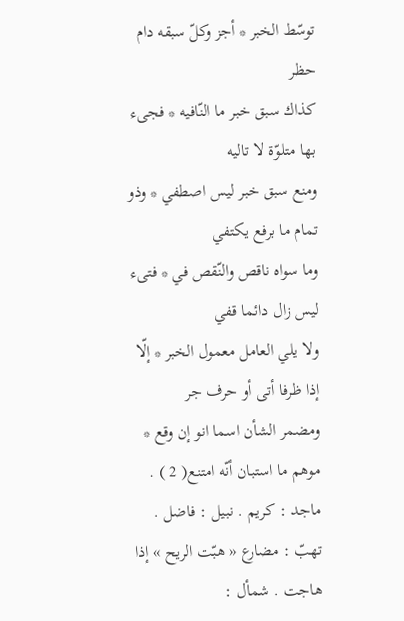توسّط الخبر * أجز وكلّ سبقه دام حظر
كذاك سبق خبر ما النّافيه * فجىء بها متلوّة لا تاليه
ومنع سبق خبر ليس اصطفي * وذو تمام ما برفع يكتفي
وما سواه ناقص والنّقص في * فتىء ليس زال دائما قفي
ولا يلي العامل معمول الخبر * إلّا إذا ظرفا أتى أو حرف جر
ومضمر الشأن اسما انو إن وقع * موهم ما استبان أنّه امتنع( 2 ) . ماجد : كريم . نبيل : فاضل . تهبّ : مضارع « هبّت الريح » إذا هاجت . شمأل :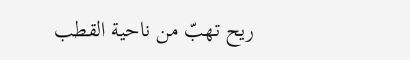ريح تهبّ من ناحية القطب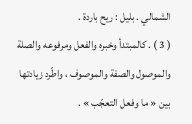الشمالي . بليل : ريح باردة .
( 3 ) . كالمبتدأ وخبره والفعل ومرفوعه والصلة والموصول والصفة والموصوف ، واطّرد زيادتها بين « ما وفعل التعجّب » .